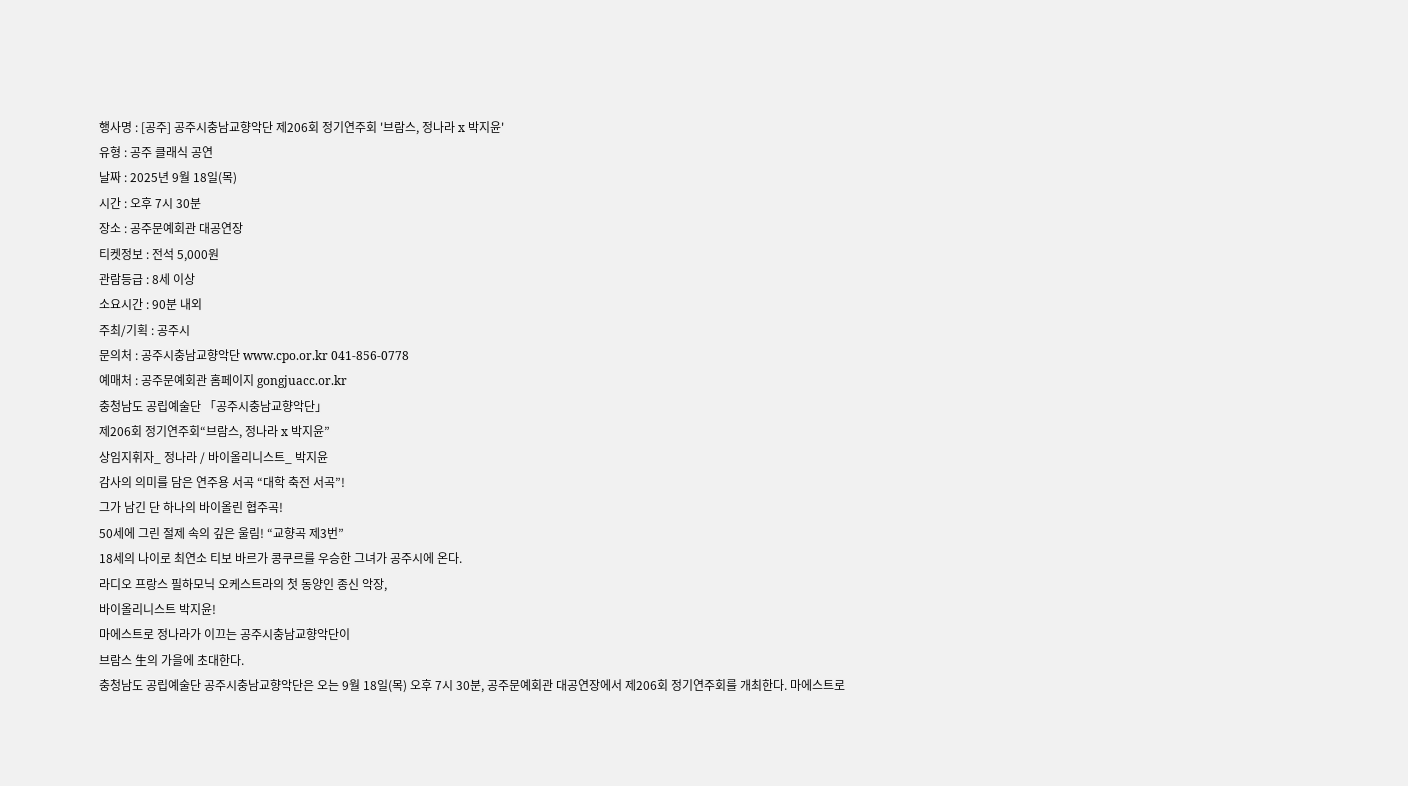행사명 : [공주] 공주시충남교향악단 제206회 정기연주회 '브람스, 정나라 x 박지윤'
유형 : 공주 클래식 공연
날짜 : 2025년 9월 18일(목)
시간 : 오후 7시 30분
장소 : 공주문예회관 대공연장
티켓정보 : 전석 5,000원
관람등급 : 8세 이상
소요시간 : 90분 내외
주최/기획 : 공주시
문의처 : 공주시충남교향악단 www.cpo.or.kr 041-856-0778
예매처 : 공주문예회관 홈페이지 gongjuacc.or.kr
충청남도 공립예술단 「공주시충남교향악단」
제206회 정기연주회“브람스, 정나라 x 박지윤”
상임지휘자_ 정나라 / 바이올리니스트_ 박지윤
감사의 의미를 담은 연주용 서곡 “대학 축전 서곡”!
그가 남긴 단 하나의 바이올린 협주곡!
50세에 그린 절제 속의 깊은 울림! “교향곡 제3번”
18세의 나이로 최연소 티보 바르가 콩쿠르를 우승한 그녀가 공주시에 온다.
라디오 프랑스 필하모닉 오케스트라의 첫 동양인 종신 악장,
바이올리니스트 박지윤!
마에스트로 정나라가 이끄는 공주시충남교향악단이
브람스 生의 가을에 초대한다.
충청남도 공립예술단 공주시충남교향악단은 오는 9월 18일(목) 오후 7시 30분, 공주문예회관 대공연장에서 제206회 정기연주회를 개최한다. 마에스트로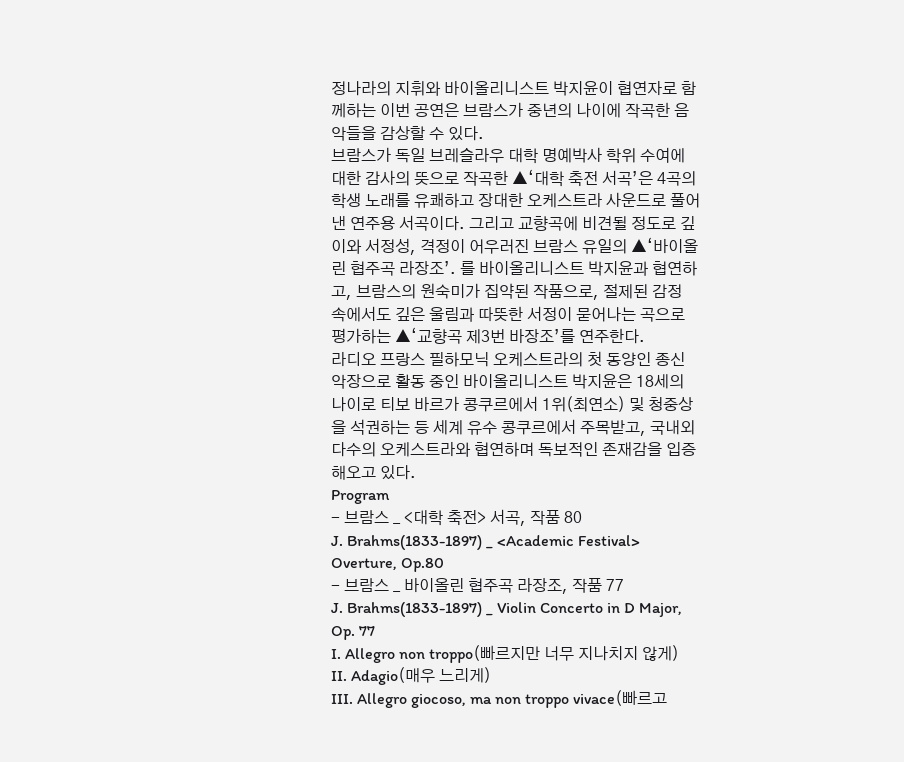정나라의 지휘와 바이올리니스트 박지윤이 협연자로 함께하는 이번 공연은 브람스가 중년의 나이에 작곡한 음악들을 감상할 수 있다.
브람스가 독일 브레슬라우 대학 명예박사 학위 수여에 대한 감사의 뜻으로 작곡한 ▲‘대학 축전 서곡’은 4곡의 학생 노래를 유쾌하고 장대한 오케스트라 사운드로 풀어낸 연주용 서곡이다. 그리고 교향곡에 비견될 정도로 깊이와 서정성, 격정이 어우러진 브람스 유일의 ▲‘바이올린 협주곡 라장조’. 를 바이올리니스트 박지윤과 협연하고, 브람스의 원숙미가 집약된 작품으로, 절제된 감정 속에서도 깊은 울림과 따뜻한 서정이 묻어나는 곡으로 평가하는 ▲‘교향곡 제3번 바장조’를 연주한다.
라디오 프랑스 필하모닉 오케스트라의 첫 동양인 종신 악장으로 활동 중인 바이올리니스트 박지윤은 18세의 나이로 티보 바르가 콩쿠르에서 1위(최연소) 및 청중상을 석권하는 등 세계 유수 콩쿠르에서 주목받고, 국내외 다수의 오케스트라와 협연하며 독보적인 존재감을 입증해오고 있다.
Program
- 브람스 _ <대학 축전> 서곡, 작품 80
J. Brahms(1833-1897) _ <Academic Festival> Overture, Op.80
- 브람스 _ 바이올린 협주곡 라장조, 작품 77
J. Brahms(1833-1897) _ Violin Concerto in D Major, Op. 77
I. Allegro non troppo(빠르지만 너무 지나치지 않게)
II. Adagio(매우 느리게)
III. Allegro giocoso, ma non troppo vivace(빠르고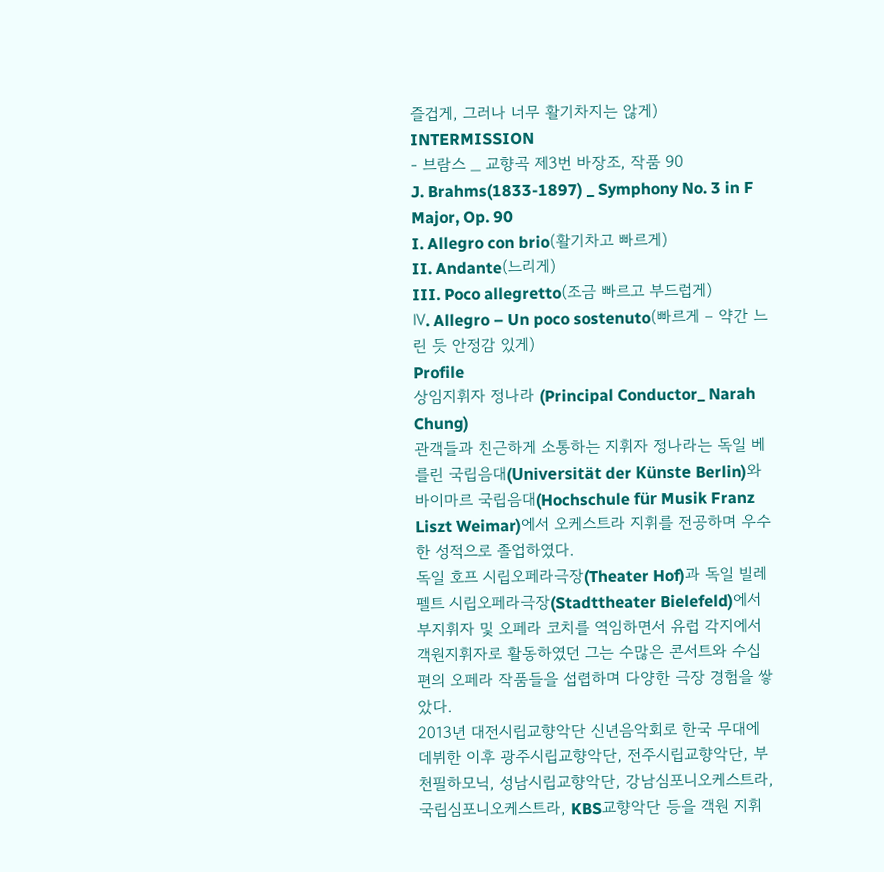즐겁게, 그러나 너무 활기차지는 않게)
INTERMISSION
- 브람스 _ 교향곡 제3번 바장조, 작품 90
J. Brahms(1833-1897) _ Symphony No. 3 in F Major, Op. 90
I. Allegro con brio(활기차고 빠르게)
II. Andante(느리게)
III. Poco allegretto(조금 빠르고 부드럽게)
Ⅳ. Allegro – Un poco sostenuto(빠르게 – 약간 느린 듯 안정감 있게)
Profile
상임지휘자 정나라 (Principal Conductor_ Narah Chung)
관객들과 친근하게 소통하는 지휘자 정나라는 독일 베를린 국립음대(Universität der Künste Berlin)와 바이마르 국립음대(Hochschule für Musik Franz Liszt Weimar)에서 오케스트라 지휘를 전공하며 우수한 성적으로 졸업하였다.
독일 호프 시립오페라극장(Theater Hof)과 독일 빌레펠트 시립오페라극장(Stadttheater Bielefeld)에서 부지휘자 및 오페라 코치를 역임하면서 유럽 각지에서 객원지휘자로 활동하였던 그는 수많은 콘서트와 수십 편의 오페라 작품들을 섭렵하며 다양한 극장 경험을 쌓았다.
2013년 대전시립교향악단 신년음악회로 한국 무대에 데뷔한 이후 광주시립교향악단, 전주시립교향악단, 부천필하모닉, 성남시립교향악단, 강남심포니오케스트라, 국립심포니오케스트라, KBS교향악단 등을 객원 지휘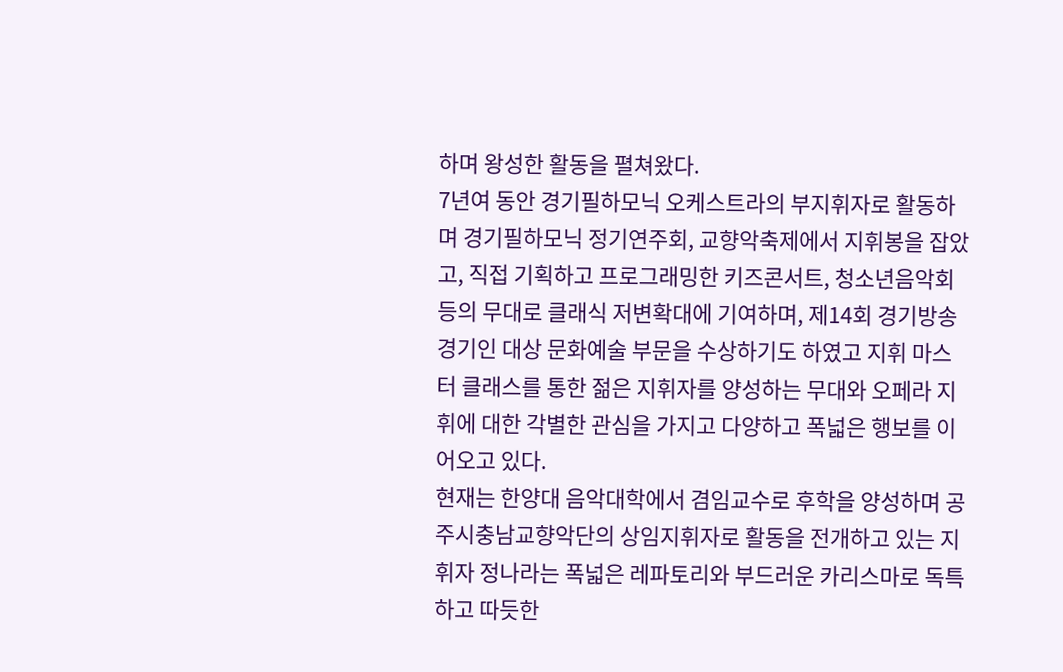하며 왕성한 활동을 펼쳐왔다.
7년여 동안 경기필하모닉 오케스트라의 부지휘자로 활동하며 경기필하모닉 정기연주회, 교향악축제에서 지휘봉을 잡았고, 직접 기획하고 프로그래밍한 키즈콘서트, 청소년음악회 등의 무대로 클래식 저변확대에 기여하며, 제14회 경기방송 경기인 대상 문화예술 부문을 수상하기도 하였고 지휘 마스터 클래스를 통한 젊은 지휘자를 양성하는 무대와 오페라 지휘에 대한 각별한 관심을 가지고 다양하고 폭넓은 행보를 이어오고 있다.
현재는 한양대 음악대학에서 겸임교수로 후학을 양성하며 공주시충남교향악단의 상임지휘자로 활동을 전개하고 있는 지휘자 정나라는 폭넓은 레파토리와 부드러운 카리스마로 독특하고 따듯한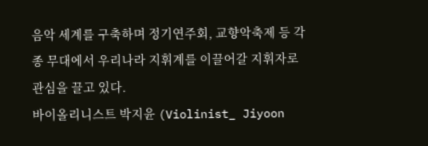음악 세계를 구축하며 정기연주회, 교향악축제 등 각종 무대에서 우리나라 지휘계를 이끌어갈 지휘자로 관심을 끌고 있다.
바이올리니스트 박지윤 (Violinist_ Jiyoon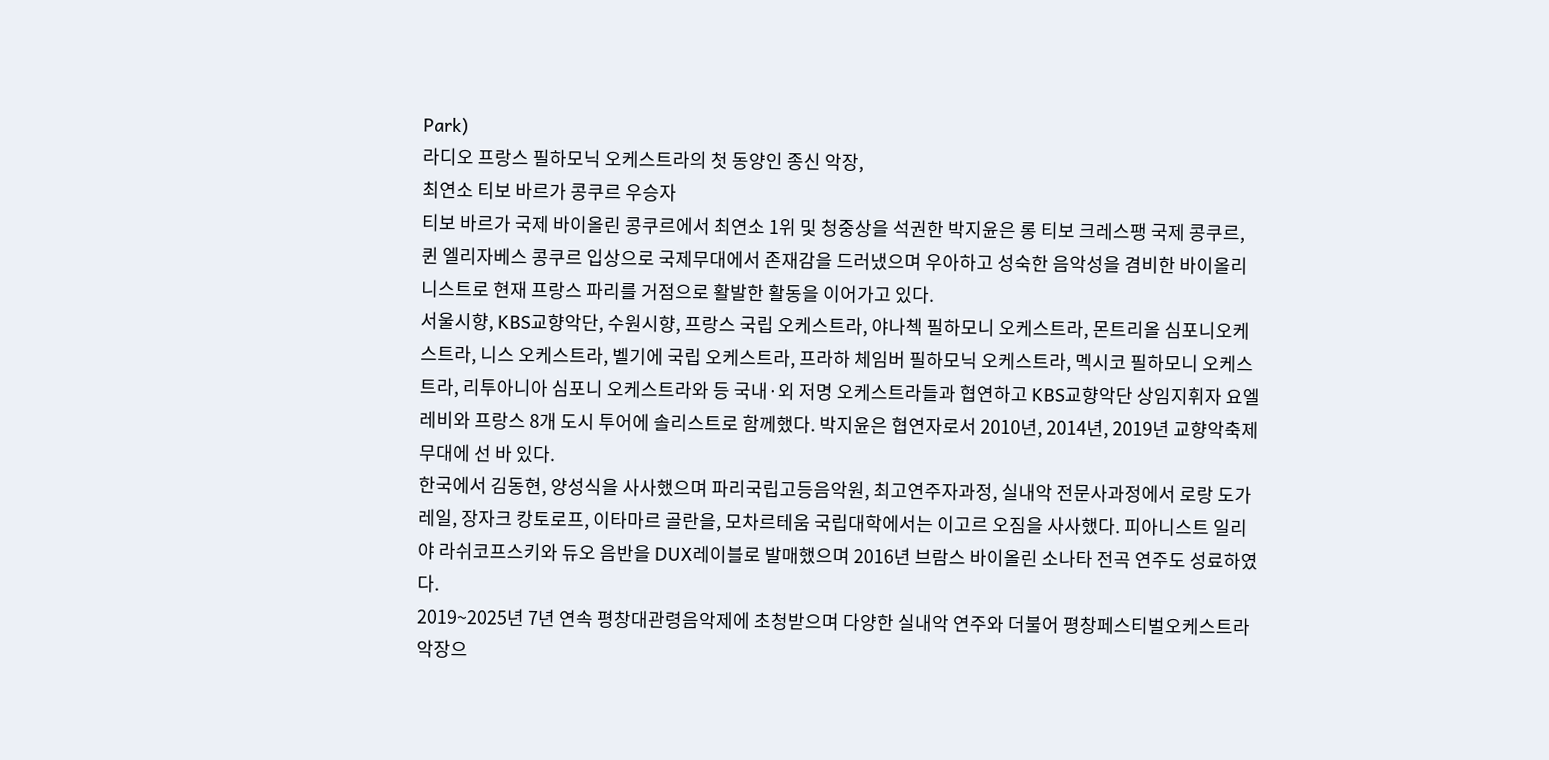Park)
라디오 프랑스 필하모닉 오케스트라의 첫 동양인 종신 악장,
최연소 티보 바르가 콩쿠르 우승자
티보 바르가 국제 바이올린 콩쿠르에서 최연소 1위 및 청중상을 석권한 박지윤은 롱 티보 크레스팽 국제 콩쿠르, 퀸 엘리자베스 콩쿠르 입상으로 국제무대에서 존재감을 드러냈으며 우아하고 성숙한 음악성을 겸비한 바이올리니스트로 현재 프랑스 파리를 거점으로 활발한 활동을 이어가고 있다.
서울시향, KBS교향악단, 수원시향, 프랑스 국립 오케스트라, 야나첵 필하모니 오케스트라, 몬트리올 심포니오케스트라, 니스 오케스트라, 벨기에 국립 오케스트라, 프라하 체임버 필하모닉 오케스트라, 멕시코 필하모니 오케스트라, 리투아니아 심포니 오케스트라와 등 국내·외 저명 오케스트라들과 협연하고 KBS교향악단 상임지휘자 요엘 레비와 프랑스 8개 도시 투어에 솔리스트로 함께했다. 박지윤은 협연자로서 2010년, 2014년, 2019년 교향악축제 무대에 선 바 있다.
한국에서 김동현, 양성식을 사사했으며 파리국립고등음악원, 최고연주자과정, 실내악 전문사과정에서 로랑 도가레일, 장자크 캉토로프, 이타마르 골란을, 모차르테움 국립대학에서는 이고르 오짐을 사사했다. 피아니스트 일리야 라쉬코프스키와 듀오 음반을 DUX레이블로 발매했으며 2016년 브람스 바이올린 소나타 전곡 연주도 성료하였다.
2019~2025년 7년 연속 평창대관령음악제에 초청받으며 다양한 실내악 연주와 더불어 평창페스티벌오케스트라 악장으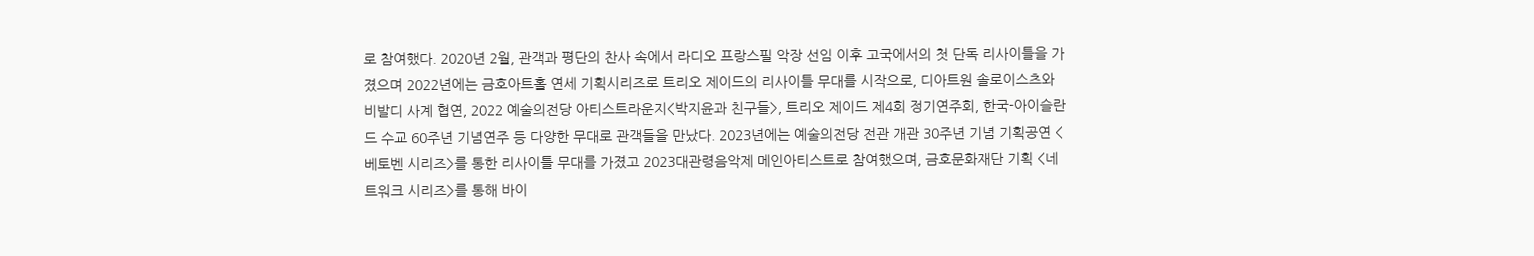로 참여했다. 2020년 2월, 관객과 평단의 찬사 속에서 라디오 프랑스필 악장 선임 이후 고국에서의 첫 단독 리사이틀을 가졌으며 2022년에는 금호아트홀 연세 기획시리즈로 트리오 제이드의 리사이틀 무대를 시작으로, 디아트원 솔로이스츠와 비발디 사계 협연, 2022 예술의전당 아티스트라운지<박지윤과 친구들>, 트리오 제이드 제4회 정기연주회, 한국-아이슬란드 수교 60주년 기념연주 등 다양한 무대로 관객들을 만났다. 2023년에는 예술의전당 전관 개관 30주년 기념 기획공연 <베토벤 시리즈>를 통한 리사이틀 무대를 가졌고 2023대관령음악제 메인아티스트로 참여했으며, 금호문화재단 기획 <네트워크 시리즈>를 통해 바이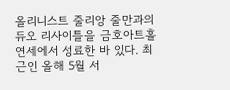올리니스트 줄리앙 줄만과의 듀오 리사이틀을 금호아트홀 연세에서 성료한 바 있다. 최근인 올해 5월 서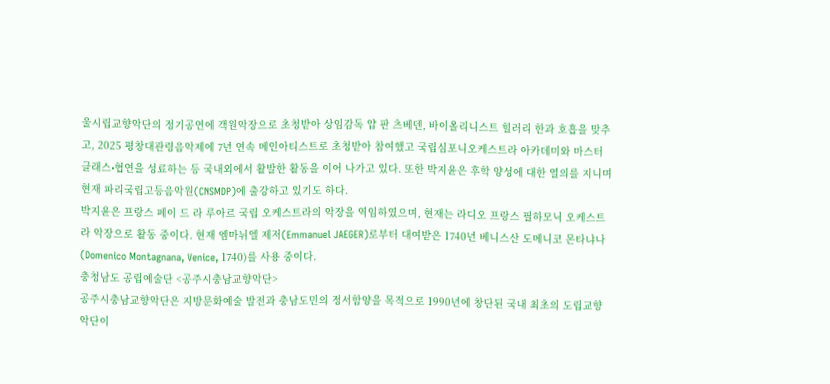울시립교향악단의 정기공연에 객원악장으로 초청받아 상임감독 얍 판 츠베덴, 바이올리니스트 힐러리 한과 호흡을 맞추고, 2025 평창대관령음악제에 7년 연속 메인아티스트로 초청받아 참여했고 국립심포니오케스트라 아카데미와 마스터클래스•협연을 성료하는 등 국내외에서 활발한 활동을 이어 나가고 있다. 또한 박지윤은 후학 양성에 대한 열의를 지니며 현재 파리국립고등음악원(CNSMDP)에 출강하고 있기도 하다.
박지윤은 프랑스 페이 드 라 루아르 국립 오케스트라의 악장을 역임하였으며, 현재는 라디오 프랑스 필하모닉 오케스트라 악장으로 활동 중이다. 현재 엠마뉘엘 제저(Emmanuel JAEGER)로부터 대여받은 1740년 베니스산 도메니코 몬타냐나 (Domenico Montagnana, Venice, 1740)를 사용 중이다.
충청남도 공립예술단 <공주시충남교향악단>
공주시충남교향악단은 지방문화예술 발전과 충남도민의 정서함양을 목적으로 1990년에 창단된 국내 최초의 도립교향악단이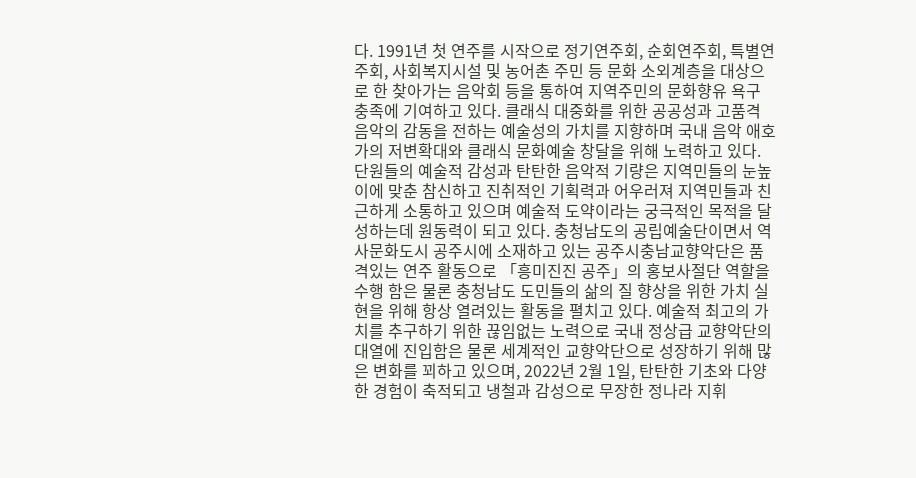다. 1991년 첫 연주를 시작으로 정기연주회, 순회연주회, 특별연주회, 사회복지시설 및 농어촌 주민 등 문화 소외계층을 대상으로 한 찾아가는 음악회 등을 통하여 지역주민의 문화향유 욕구 충족에 기여하고 있다. 클래식 대중화를 위한 공공성과 고품격 음악의 감동을 전하는 예술성의 가치를 지향하며 국내 음악 애호가의 저변확대와 클래식 문화예술 창달을 위해 노력하고 있다. 단원들의 예술적 감성과 탄탄한 음악적 기량은 지역민들의 눈높이에 맞춘 참신하고 진취적인 기획력과 어우러져 지역민들과 친근하게 소통하고 있으며 예술적 도약이라는 궁극적인 목적을 달성하는데 원동력이 되고 있다. 충청남도의 공립예술단이면서 역사문화도시 공주시에 소재하고 있는 공주시충남교향악단은 품격있는 연주 활동으로 「흥미진진 공주」의 홍보사절단 역할을 수행 함은 물론 충청남도 도민들의 삶의 질 향상을 위한 가치 실현을 위해 항상 열려있는 활동을 펼치고 있다. 예술적 최고의 가치를 추구하기 위한 끊임없는 노력으로 국내 정상급 교향악단의 대열에 진입함은 물론 세계적인 교향악단으로 성장하기 위해 많은 변화를 꾀하고 있으며, 2022년 2월 1일, 탄탄한 기초와 다양한 경험이 축적되고 냉철과 감성으로 무장한 정나라 지휘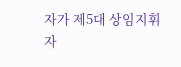자가 제5대 상임지휘자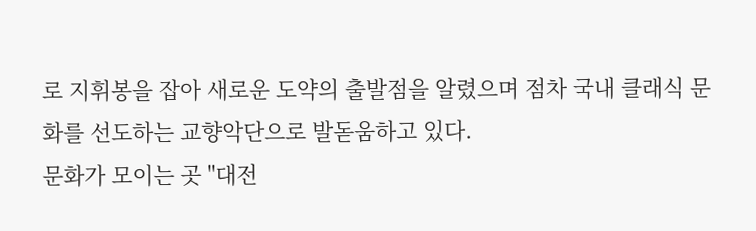로 지휘봉을 잡아 새로운 도약의 출발점을 알렸으며 점차 국내 클래식 문화를 선도하는 교향악단으로 발돋움하고 있다.
문화가 모이는 곳 "대전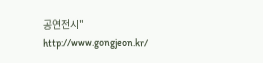공연전시" http://www.gongjeon.kr/